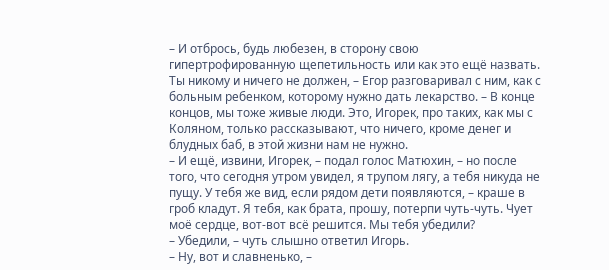– И отбрось, будь любезен, в сторону свою гипертрофированную щепетильность или как это ещё назвать. Ты никому и ничего не должен, – Егор разговаривал с ним, как с больным ребенком, которому нужно дать лекарство. – В конце концов, мы тоже живые люди. Это, Игорек, про таких, как мы с Коляном, только рассказывают, что ничего, кроме денег и блудных баб, в этой жизни нам не нужно.
– И ещё, извини, Игорек, – подал голос Матюхин, – но после того, что сегодня утром увидел, я трупом лягу, а тебя никуда не пущу. У тебя же вид, если рядом дети появляются, – краше в гроб кладут. Я тебя, как брата, прошу, потерпи чуть-чуть. Чует моё сердце, вот-вот всё решится. Мы тебя убедили?
– Убедили, – чуть слышно ответил Игорь.
– Ну, вот и славненько, –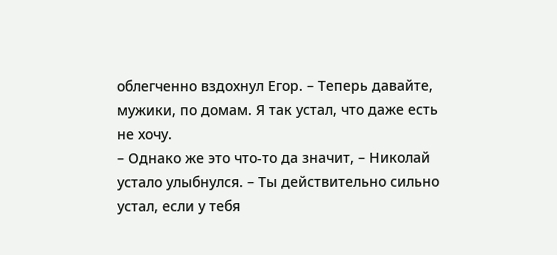облегченно вздохнул Егор. – Теперь давайте, мужики, по домам. Я так устал, что даже есть не хочу.
– Однако же это что-то да значит, – Николай устало улыбнулся. – Ты действительно сильно устал, если у тебя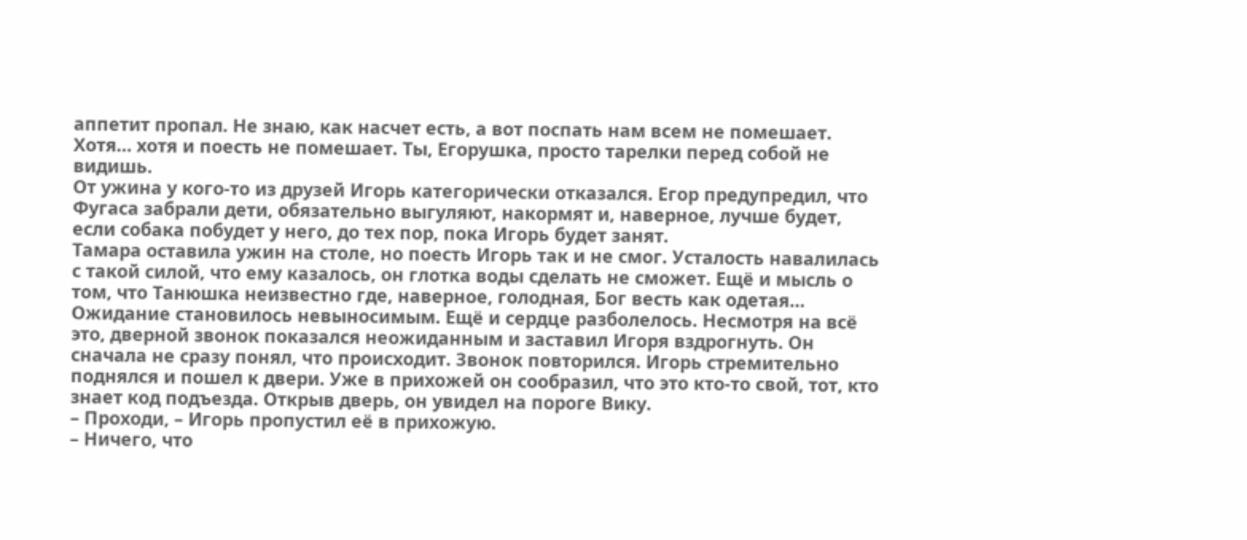аппетит пропал. Не знаю, как насчет есть, а вот поспать нам всем не помешает. Хотя… хотя и поесть не помешает. Ты, Егорушка, просто тарелки перед собой не видишь.
От ужина у кого-то из друзей Игорь категорически отказался. Егор предупредил, что Фугаса забрали дети, обязательно выгуляют, накормят и, наверное, лучше будет, если собака побудет у него, до тех пор, пока Игорь будет занят.
Тамара оставила ужин на столе, но поесть Игорь так и не смог. Усталость навалилась с такой силой, что ему казалось, он глотка воды сделать не сможет. Ещё и мысль о том, что Танюшка неизвестно где, наверное, голодная, Бог весть как одетая… Ожидание становилось невыносимым. Ещё и сердце разболелось. Несмотря на всё это, дверной звонок показался неожиданным и заставил Игоря вздрогнуть. Он сначала не сразу понял, что происходит. Звонок повторился. Игорь стремительно поднялся и пошел к двери. Уже в прихожей он сообразил, что это кто-то свой, тот, кто знает код подъезда. Открыв дверь, он увидел на пороге Вику.
– Проходи, – Игорь пропустил её в прихожую.
– Ничего, что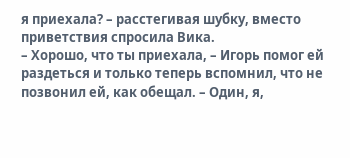я приехала? – расстегивая шубку, вместо приветствия спросила Вика.
– Хорошо, что ты приехала, – Игорь помог ей раздеться и только теперь вспомнил, что не позвонил ей, как обещал. – Один, я,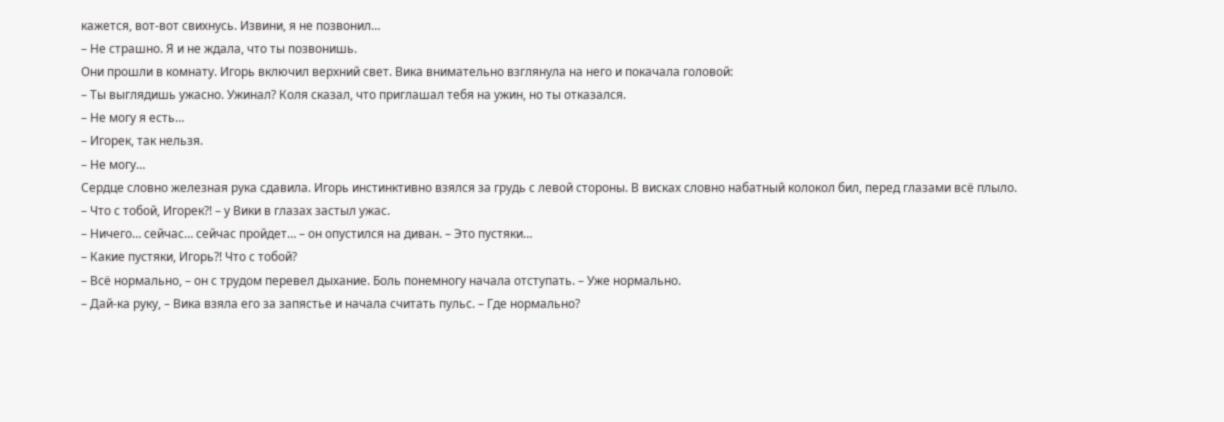кажется, вот-вот свихнусь. Извини, я не позвонил…
– Не страшно. Я и не ждала, что ты позвонишь.
Они прошли в комнату. Игорь включил верхний свет. Вика внимательно взглянула на него и покачала головой:
– Ты выглядишь ужасно. Ужинал? Коля сказал, что приглашал тебя на ужин, но ты отказался.
– Не могу я есть…
– Игорек, так нельзя.
– Не могу…
Сердце словно железная рука сдавила. Игорь инстинктивно взялся за грудь с левой стороны. В висках словно набатный колокол бил, перед глазами всё плыло.
– Что с тобой, Игорек?! – у Вики в глазах застыл ужас.
– Ничего… сейчас… сейчас пройдет… – он опустился на диван. – Это пустяки…
– Какие пустяки, Игорь?! Что с тобой?
– Всё нормально, – он с трудом перевел дыхание. Боль понемногу начала отступать. – Уже нормально.
– Дай-ка руку, – Вика взяла его за запястье и начала считать пульс. – Где нормально?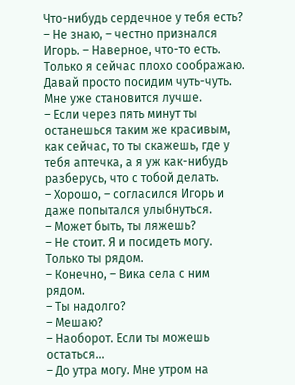Что-нибудь сердечное у тебя есть?
– Не знаю, – честно признался Игорь. – Наверное, что-то есть. Только я сейчас плохо соображаю. Давай просто посидим чуть-чуть. Мне уже становится лучше.
– Если через пять минут ты останешься таким же красивым, как сейчас, то ты скажешь, где у тебя аптечка, а я уж как-нибудь разберусь, что с тобой делать.
– Хорошо, – согласился Игорь и даже попытался улыбнуться.
– Может быть, ты ляжешь?
– Не стоит. Я и посидеть могу. Только ты рядом.
– Конечно, – Вика села с ним рядом.
– Ты надолго?
– Мешаю?
– Наоборот. Если ты можешь остаться…
– До утра могу. Мне утром на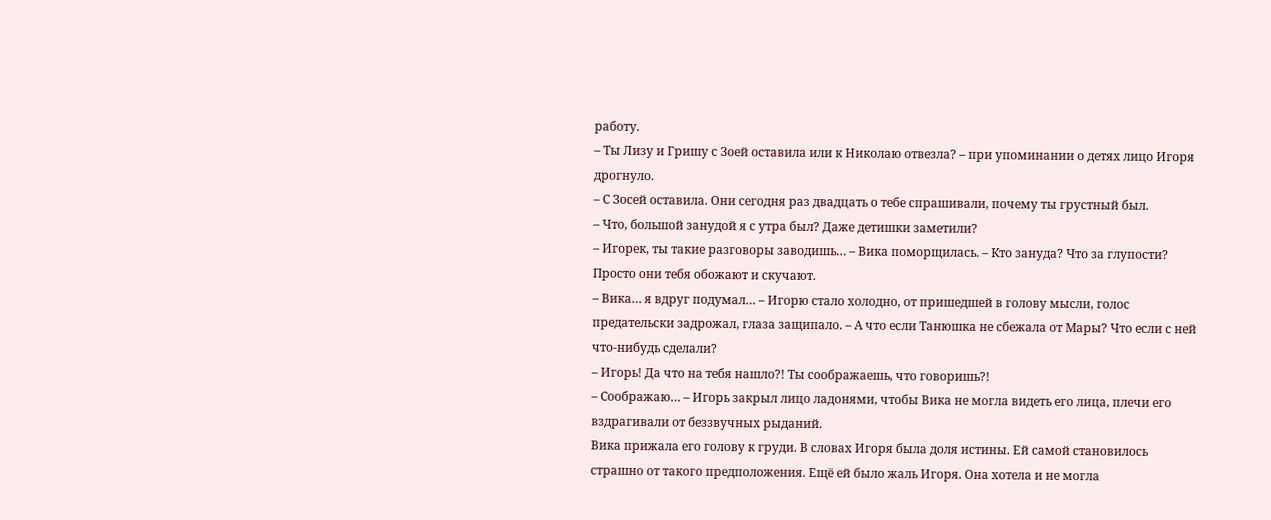работу.
– Ты Лизу и Гришу с Зоей оставила или к Николаю отвезла? – при упоминании о детях лицо Игоря дрогнуло.
– С Зосей оставила. Они сегодня раз двадцать о тебе спрашивали, почему ты грустный был.
– Что, большой занудой я с утра был? Даже детишки заметили?
– Игорек, ты такие разговоры заводишь… – Вика поморщилась. – Кто зануда? Что за глупости? Просто они тебя обожают и скучают.
– Вика… я вдруг подумал… – Игорю стало холодно, от пришедшей в голову мысли, голос предательски задрожал, глаза защипало. – А что если Танюшка не сбежала от Мары? Что если с ней что-нибудь сделали?
– Игорь! Да что на тебя нашло?! Ты соображаешь, что говоришь?!
– Соображаю… – Игорь закрыл лицо ладонями, чтобы Вика не могла видеть его лица, плечи его вздрагивали от беззвучных рыданий.
Вика прижала его голову к груди. В словах Игоря была доля истины. Ей самой становилось страшно от такого предположения. Ещё ей было жаль Игоря. Она хотела и не могла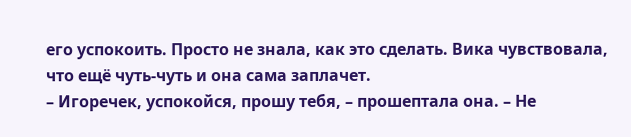его успокоить. Просто не знала, как это сделать. Вика чувствовала, что ещё чуть-чуть и она сама заплачет.
– Игоречек, успокойся, прошу тебя, – прошептала она. – Не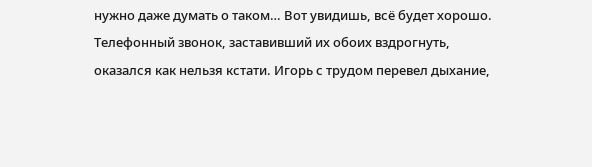нужно даже думать о таком… Вот увидишь, всё будет хорошо.
Телефонный звонок, заставивший их обоих вздрогнуть, оказался как нельзя кстати. Игорь с трудом перевел дыхание,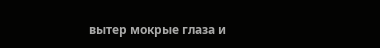вытер мокрые глаза и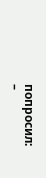попросил:
–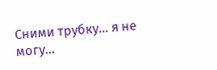Сними трубку… я не могу…